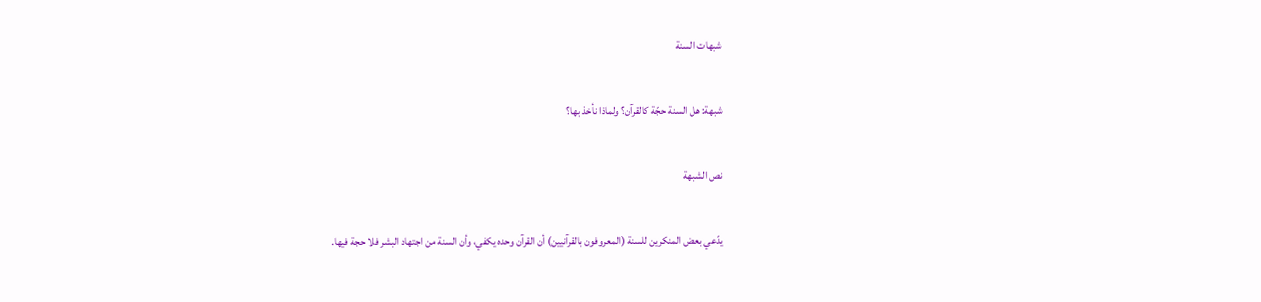شبهات السنة

شبهة: هل السنة حجّة كالقرآن؟ ولماذا نأخذ بها؟

نص الشبهة

يدّعي بعض المنكرين للسنة (المعروفون بالقرآنيين) أن القرآن وحده يكفي، وأن السنة من اجتهاد البشر فلا حجة فيها.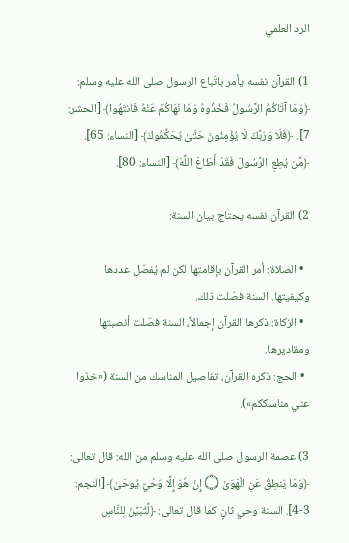الرد العلمي

1) القرآن نفسه يأمر باتّباع الرسول صلى الله عليه وسلم: ﴿وَمَا آتَاكُمُ الرَّسُولُ فَخُذُوهُ وَمَا نَهَاكُمْ عَنْهُ فَانتَهُوا﴾ [الحشر: 7]. ﴿فَلَا وَرَبِّكَ لَا يُؤْمِنُونَ حَتَّىٰ يُحَكِّمُوكَ﴾ [النساء: 65]. ﴿مَّن يُطِعِ الرَّسُولَ فَقَدْ أَطَاعَ اللَّهَ﴾ [النساء: 80].

2) القرآن نفسه يحتاج بيان السنة:

  • الصلاة: أمر القرآن بإقامتها لكن لم يُفصّل عددها وكيفيتها. السنة فصّلت ذلك.
  • الزكاة: ذكرها القرآن إجمالاً، السنة فصّلت أنصبتها ومقاديرها.
  • الحج: ذكره القرآن، تفاصيل المناسك من السنة («خذوا عني مناسككم»).

3) عصمة الرسول صلى الله عليه وسلم من الله: قال تعالى: ﴿وَمَا يَنطِقُ عَنِ الْهَوَىٰ ۝ إِنْ هُوَ إِلَّا وَحْيٌ يُوحَىٰ﴾ [النجم: 3-4]. السنة وحي ثانٍ كما قال تعالى: ﴿لِّتُبَيِّنَ لِلنَّاسِ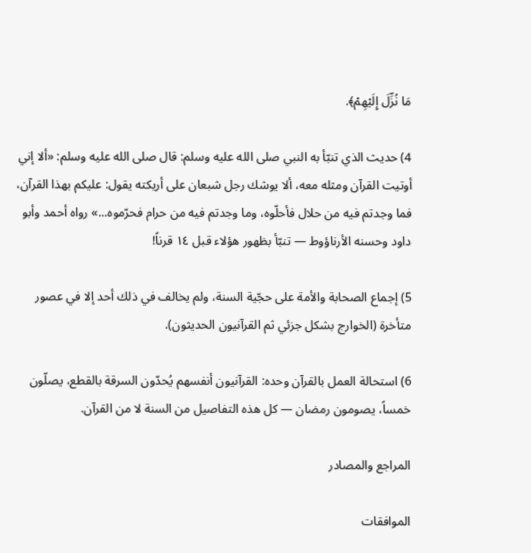مَا نُزِّلَ إِلَيْهِمْ﴾.

4) حديث الذي تنبّأ به النبي صلى الله عليه وسلم: قال صلى الله عليه وسلم: «ألا إني أوتيت القرآن ومثله معه، ألا يوشك رجل شبعان على أريكته يقول: عليكم بهذا القرآن، فما وجدتم فيه من حلال فأحلّوه، وما وجدتم فيه من حرام فحرّموه...» رواه أحمد وأبو داود وحسنه الأرناؤوط — تنبّأ بظهور هؤلاء قبل ١٤ قرناً!

5) إجماع الصحابة والأمة على حجّية السنة، ولم يخالف في ذلك أحد إلا في عصور متأخرة (الخوارج بشكل جزئي ثم القرآنيون الحديثون).

6) استحالة العمل بالقرآن وحده: القرآنيون أنفسهم يُحدّون السرقة بالقطع، يصلّون خمساً، يصومون رمضان — كل هذه التفاصيل من السنة لا من القرآن.

المراجع والمصادر

الموافقات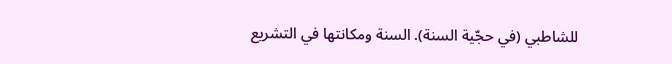للشاطبي (في حجّية السنة). السنة ومكانتها في التشريع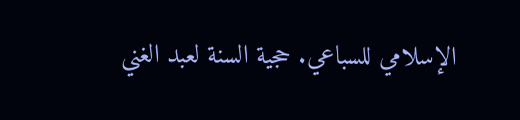الإسلامي للسباعي. حجية السنة لعبد الغني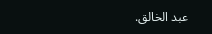عبد الخالق.